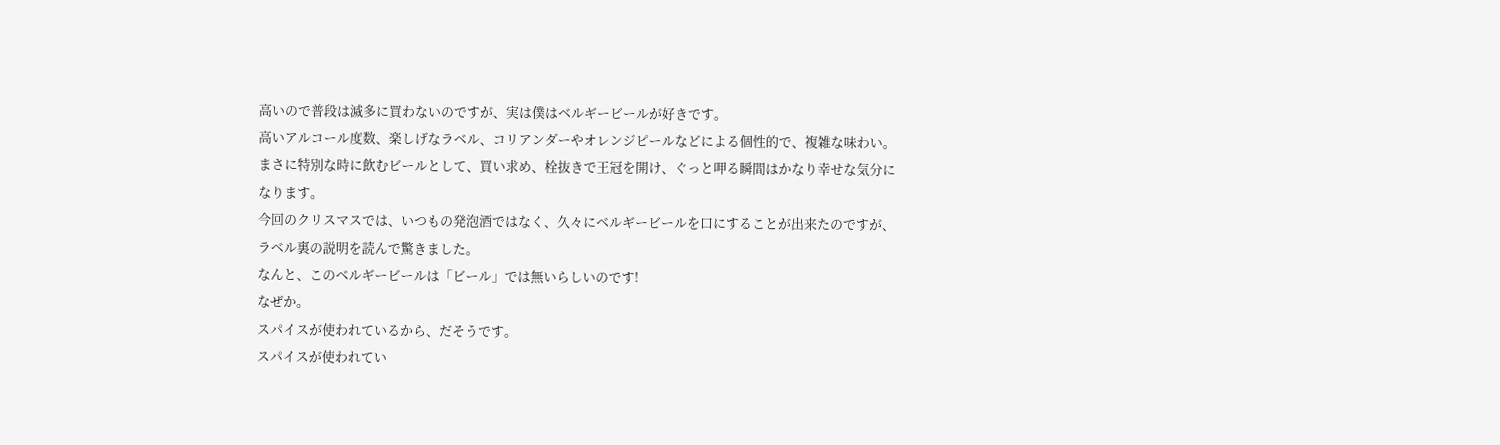高いので普段は滅多に買わないのですが、実は僕はベルギービールが好きです。
高いアルコール度数、楽しげなラベル、コリアンダーやオレンジピールなどによる個性的で、複雑な味わい。
まさに特別な時に飲むビールとして、買い求め、栓抜きで王冠を開け、ぐっと呷る瞬間はかなり幸せな気分になります。
今回のクリスマスでは、いつもの発泡酒ではなく、久々にベルギービールを口にすることが出来たのですが、ラベル裏の説明を読んで驚きました。
なんと、このベルギービールは「ビール」では無いらしいのです!
なぜか。
スパイスが使われているから、だそうです。
スパイスが使われてい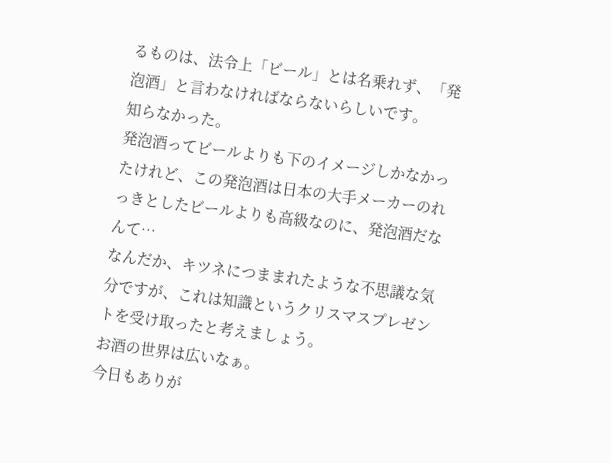るものは、法令上「ビール」とは名乗れず、「発泡酒」と言わなければならないらしいです。
知らなかった。
発泡酒ってビールよりも下のイメージしかなかったけれど、この発泡酒は日本の大手メーカーのれっきとしたビールよりも高級なのに、発泡酒だなんて…
なんだか、キツネにつままれたような不思議な気分ですが、これは知識というクリスマスプレゼントを受け取ったと考えましょう。
お酒の世界は広いなぁ。
今日もありが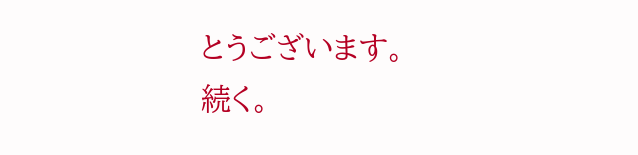とうございます。
続く。